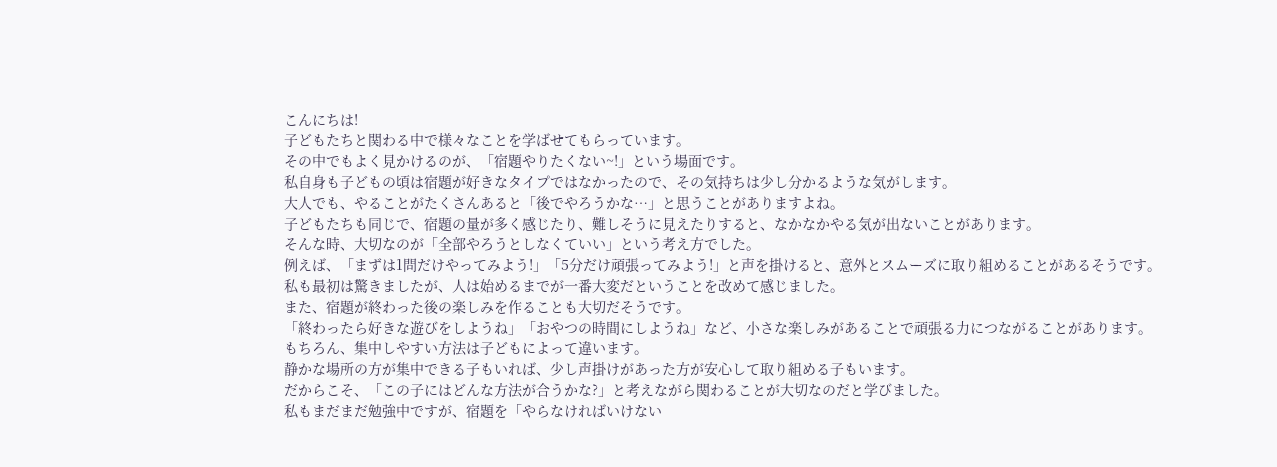こんにちは!
子どもたちと関わる中で様々なことを学ばせてもらっています。
その中でもよく見かけるのが、「宿題やりたくない~!」という場面です。
私自身も子どもの頃は宿題が好きなタイプではなかったので、その気持ちは少し分かるような気がします。
大人でも、やることがたくさんあると「後でやろうかな…」と思うことがありますよね。
子どもたちも同じで、宿題の量が多く感じたり、難しそうに見えたりすると、なかなかやる気が出ないことがあります。
そんな時、大切なのが「全部やろうとしなくていい」という考え方でした。
例えば、「まずは1問だけやってみよう!」「5分だけ頑張ってみよう!」と声を掛けると、意外とスムーズに取り組めることがあるそうです。
私も最初は驚きましたが、人は始めるまでが一番大変だということを改めて感じました。
また、宿題が終わった後の楽しみを作ることも大切だそうです。
「終わったら好きな遊びをしようね」「おやつの時間にしようね」など、小さな楽しみがあることで頑張る力につながることがあります。
もちろん、集中しやすい方法は子どもによって違います。
静かな場所の方が集中できる子もいれば、少し声掛けがあった方が安心して取り組める子もいます。
だからこそ、「この子にはどんな方法が合うかな?」と考えながら関わることが大切なのだと学びました。
私もまだまだ勉強中ですが、宿題を「やらなければいけない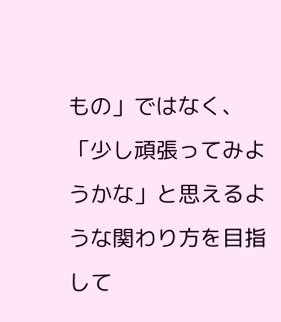もの」ではなく、「少し頑張ってみようかな」と思えるような関わり方を目指して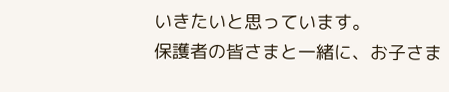いきたいと思っています。
保護者の皆さまと一緒に、お子さま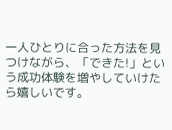一人ひとりに合った方法を見つけながら、「できた!」という成功体験を増やしていけたら嬉しいです。